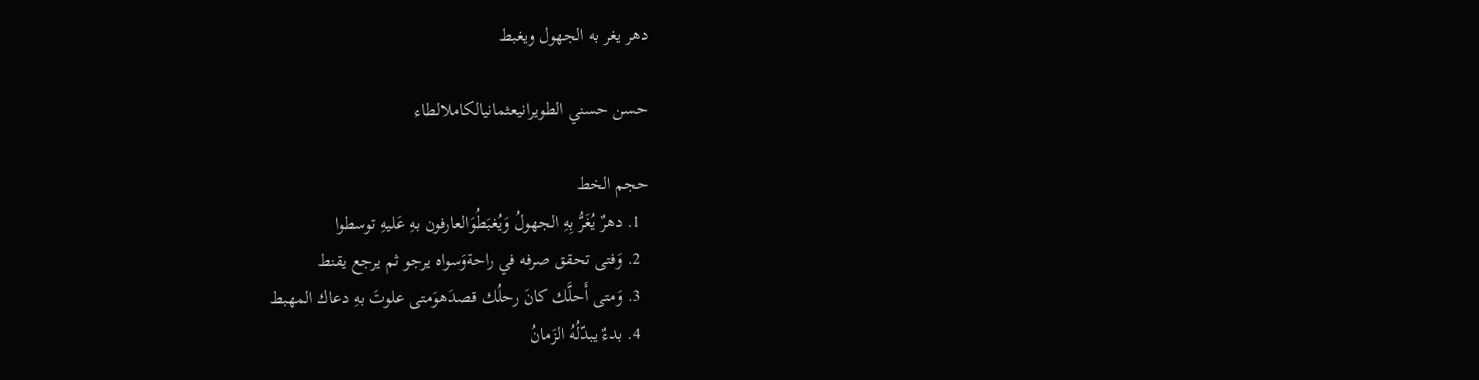دهر يغر به الجهول ويغبط

حسن حسني الطويرانيعثمانيالكاملالطاء

حجم الخط
  1. دهرٌ يُغَرُّ بِهِ الجهولُ وَيُغبَطُوَالعارفون بهِ عَليهِ توسطوا
  2. وَفتى تحقق صرفه في راحةوَسواه يرجو ثم يرجع يقنط
  3. وَمتى أَحلَّك كانَ رحلُك قصدَهوَمتى علوتَ بهِ دعاك المهبط
  4. بدءٌ يبدّلُهُ الزَمانُ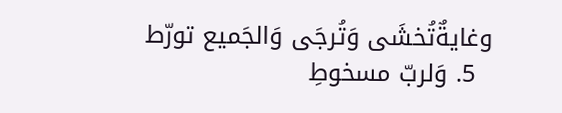وغايةٌتُخشَى وَتُرجَى وَالجَميع تورّط
  5. وَلربّ مسخوطِ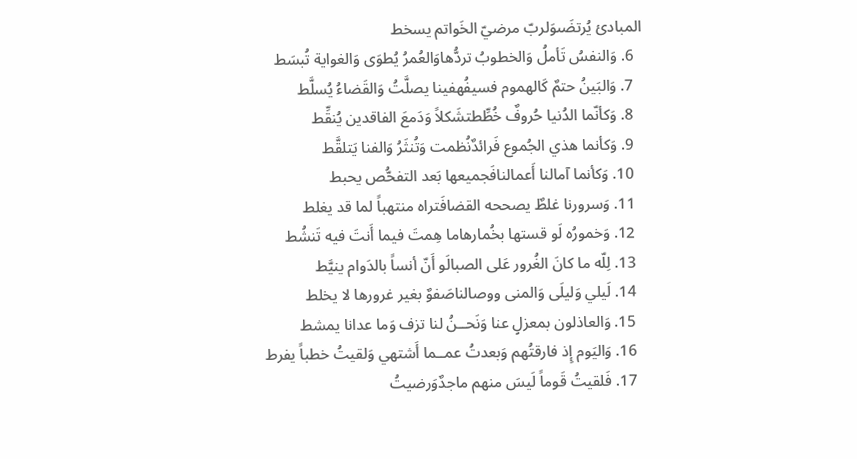المبادئ يُرتضَىوَلربّ مرضيّ الخَواتم يسخط
  6. وَالنفسُ تَأملُ وَالخطوبُ تردُّهاوَالعُمرُ يُطوَى وَالغواية تُبسَط
  7. وَالبَينُ حتمٌ كَالهموم فسيفُهفينا يصلَّتُ وَالقَضاءُ يُسلَّط
  8. وَكأنّما الدُنيا حُروفٌ خُطِّطتشَكلاً وَدَمعَ الفاقدين يُنقِّط
  9. وَكأنما هذي الجُموع فَرائدٌنُظمت وَتُنثَرُ وَالفنا يَتلقَّط
  10. وَكأنما آمالنا أَعمالنافَجميعها بَعد التفحُّص يحبط
  11. وَسرورنا غلطٌ يصححه القضافَتراه منتهباً لما قد يغلط
  12. وَخمورُه لَو قستها بخُمارهاما هِمتَ فيما أَنتَ فيه تَنشُط
  13. لِلّه ما كانَ الغُرور عَلى الصبالَو أَنّ أنساً بالدَوام ينيَّط
  14. لَيلي وَليلَى وَالمنى ووصالناصَفوٌ بغير غرورها لا يخلط
  15. وَالعاذلون بمعزلٍ عنا وَنَحــنُ لنا تزف وَما عدانا يمشط
  16. وَاليَوم إِذ فارقتُهم وَبعدتُ عمــما أَشتهي وَلقيتُ خطباً يفرط
  17. فَلقيتُ قَوماً لَيسَ منهم ماجدٌوَرضيتُ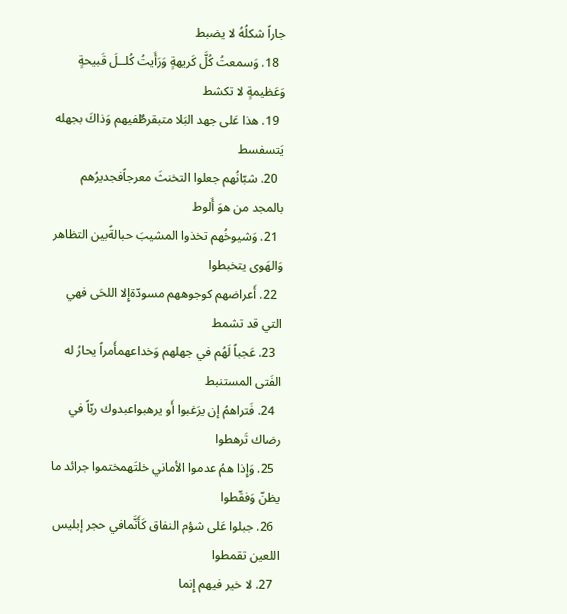جاراً شكلُهُ لا يضبط
  18. وَسمعتُ كُلَّ كَريهةٍ وَرَأَيتُ كُلــلَ قَبيحةٍ وَعَظيمةٍ لا تكشط
  19. هذا عَلى جهد البَلا متبقرطٌفيهم وَذاكَ بجهله يَتسفسط
  20. شبّانُهم جعلوا التخنثَ معرجاًفجديرُهم بالمجد من هوَ أَلوط
  21. وَشيوخُهم تخذوا المشيبَ حبالةًبين التظاهر وَالهَوى يتخبطوا
  22. أَعراضهم كوجوههم مسودّةإِلا اللحَى فهي التي قد تشمط
  23. عَجباً لَهُم في جهلهم وَخداعهمأَمراً يحارُ له الفَتى المستنبط
  24. فَتراهمُ إن يرَغبوا أَو يرهبواعبدوك ربّاً في رضاك تَرهطوا
  25. وَإِذا همُ عدموا الأماني خلتَهمختموا جرائد ما يظنّ وَفقّطوا
  26. جبلوا عَلى شؤم النفاق كَأَنَّمافي حجر إبليس اللعين تقمطوا
  27. لا خير فيهم إِنما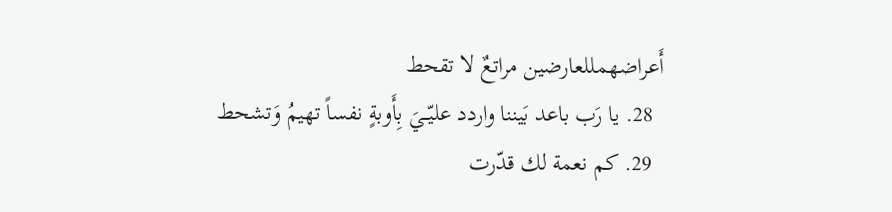أَعراضهمللعارضين مراتعٌ لا تقحط
  28. يا رَب باعد بَيننا واردد عليّــيَ بِأَوبةٍ نفساً تهيمُ وَتشحط
  29. كم نعمة لك قدّرت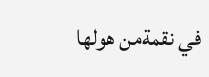في نقمةمن هولها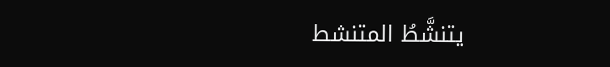يتنشَّطُ المتنشط